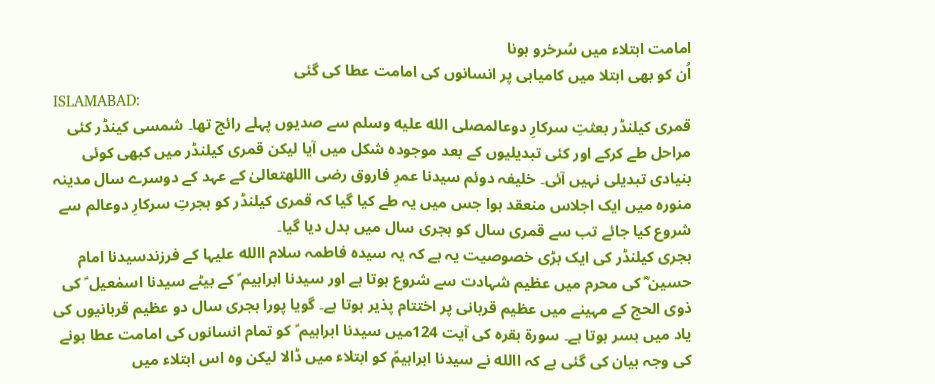امامت ابتلاء میں سُرخرو ہونا
اُن کو بھی ابتلا میں کامیابی پر انسانوں کی امامت عطا کی گئی
ISLAMABAD:
قمری کیلنڈر بعثتِ سرکارِ دوعالمصلى الله عليه وسلم سے صدیوں پہلے رائج تھا۔ شمسی کینڈر کئی مراحل طے کرکے اور کئی تبدیلیوں کے بعد موجودہ شکل میں آیا لیکن قمری کیلنڈر میں کبھی کوئی بنیادی تبدیلی نہیں آئی۔ خلیفہ دوئم سیدنا عمرِ فاروق رضی االلهتعالیٰ کے عہد کے دوسرے سال مدینہ منورہ میں ایک اجلاس منعقد ہوا جس میں یہ طے کیا گیا کہ قمری کیلنڈر کو ہجرتِ سرکارِ دوعالم سے شروع کیا جائے تب سے قمری سال کو ہجری سال میں بدل دیا گیا۔
ہجری کیلنڈر کی ایک بڑی خصوصیت یہ ہے کہ یہ سیدہ فاطمہ سلام االله علیہا کے فرزندسیدنا امام حسین ؓ کی محرم میں عظیم شہادت سے شروع ہوتا ہے اور سیدنا ابراہیم ؑ کے بیٹے سیدنا اسمٰعیل ؑ کی ذوی الحج کے مہینے میں عظیم قربانی پر اختتام پذیر ہوتا ہے۔ گویا پورا ہجری سال دو عظیم قربانیوں کی یاد میں بسر ہوتا ہے۔ سورۃ بقرہ کی آیت 124میں سیدنا ابراہیم ؑ کو تمام انسانوں کی امامت عطا ہونے کی وجہ بیان کی گئی ہے کہ االله نے سیدنا ابراہیمؑ کو ابتلاء میں ڈالا لیکن وہ اس ابتلاء میں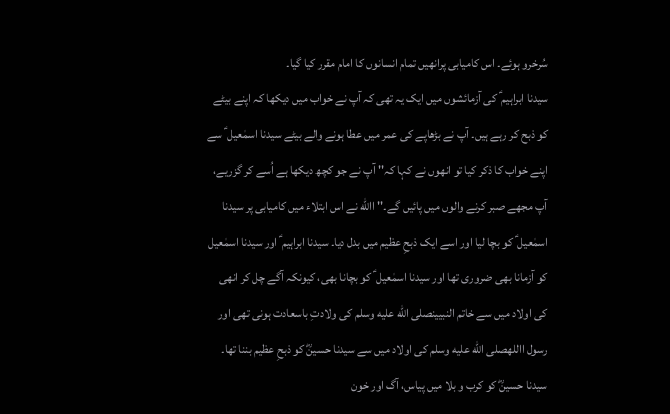سُرخرو ہوئے۔ اس کامیابی پرانھیں تمام انسانوں کا امام مقرر کیا گیا۔
سیدنا ابراہیم ؑ کی آزمائشوں میں ایک یہ تھی کہ آپ نے خواب میں دیکھا کہ اپنے بیٹے کو ذبح کر رہے ہیں۔ آپ نے بڑھاپے کی عمر میں عطا ہونے والے بیٹے سیدنا اسمٰعیل ؑ سے اپنے خواب کا ذکر کیا تو انھوں نے کہا کہ'' آپ نے جو کچھ دیکھا ہے اُسے کر گزریے، آپ مجھے صبر کرنے والوں میں پائیں گے۔'' االله نے اس ابتلاء میں کامیابی پر سیدنا اسمٰعیل ؑ کو بچا لیا اور اسے ایک ذبحِ عظیم میں بدل دیا۔ سیدنا ابراہیم ؑ اور سیدنا اسمٰعیل کو آزمانا بھی ضروری تھا اور سیدنا اسمٰعیل ؑ کو بچانا بھی، کیونکہ آگے چل کر انھی کی اولاد میں سے خاتم النبیینصلى الله عليه وسلم کی ولادتِ باسعادت ہونی تھی اور رسول االلهصلى الله عليه وسلم کی اولاد میں سے سیدنا حسینؓ کو ذبحِ عظیم بننا تھا۔ سیدنا حسینؓ کو کرب و بلا میں پیاس، آگ اور خون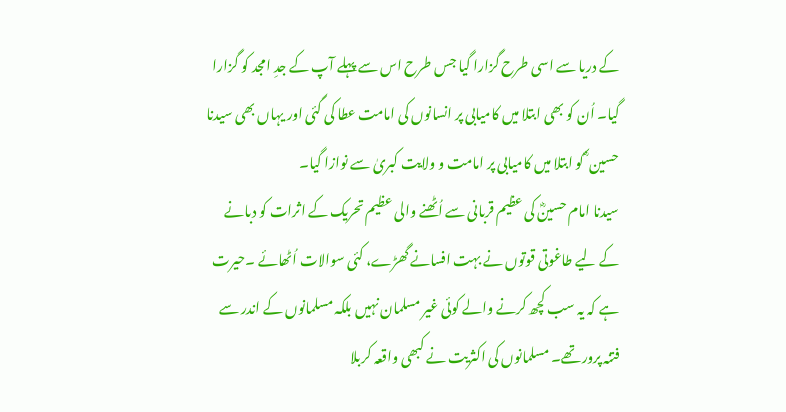کے دریا سے اسی طرح گزارا گیا جس طرح اس سے پہلے آپ کے جدِ امجد کو گزارا گیا۔ اُن کو بھی ابتلا میں کامیابی پر انسانوں کی امامت عطا کی گئی اور یہاں بھی سیدنا حسین ؓ کو ابتلا میں کامیابی پر امامت و ولایت کبریٰ سے نوازا گیا۔
سیدنا امام حسینؓ کی عظیم قربانی سے اُٹھنے والی عظیم تحریک کے اثرات کو دبانے کے لیے طاغوتی قوتوں نے بہت افسانے گھڑے، کئی سوالات اُٹھائے ۔حیرت ہے کہ یہ سب کچھ کرنے والے کوئی غیر مسلمان نہیں بلکہ مسلمانوں کے اندر سے فتنہ پرور تھے۔ مسلمانوں کی اکثریت نے کبھی واقعہ کربلا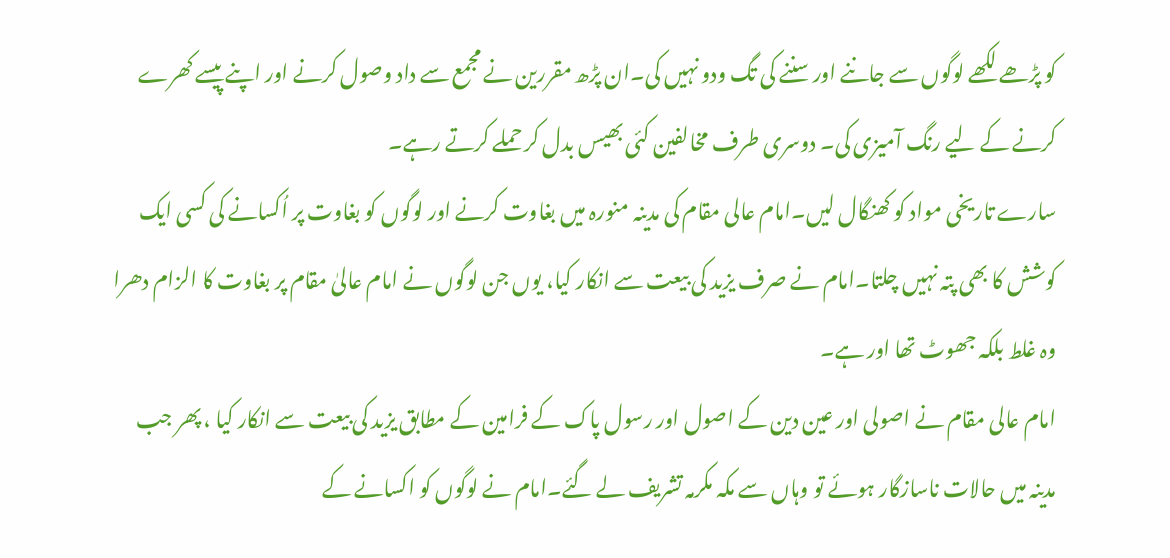کو پڑھے لکھے لوگوں سے جاننے اور سننے کی تگ ودو نہیں کی۔ان پڑھ مقررین نے مجمع سے داد وصول کرنے اور اپنے پیسے کھرے کرنے کے لیے رنگ آمیزی کی۔ دوسری طرف مخالفین کئی بھیس بدل کر حملے کرتے رہے۔
سارے تاریخی مواد کو کھنگال لیں۔امام عالی مقام کی مدینہ منورہ میں بغاوت کرنے اور لوگوں کو بغاوت پر اُکسانے کی کسی ایک کوشش کا بھی پتہ نہیں چلتا۔امام نے صرف یزید کی بیعت سے انکار کیا، یوں جن لوگوں نے امام عالیٰ مقام پر بغاوت کا الزام دھرا وہ غلط بلکہ جھوٹ تھا اور ہے۔
امام عالی مقام نے اصولی اور عین دین کے اصول اور رسول پاک کے فرامین کے مطابق یزید کی بیعت سے انکار کیا ، پھر جب مدینہ میں حالات ناسازگار ہوئے تو وہاں سے مکہ مکرمہ تشریف لے گئے۔امام نے لوگوں کو اکسانے کے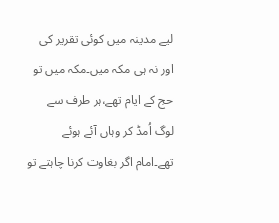لیے مدینہ میں کوئی تقریر کی اور نہ ہی مکہ میں۔مکہ میں تو حج کے ایام تھے،ہر طرف سے لوگ اُمڈ کر وہاں آئے ہوئے تھے۔امام اگر بغاوت کرنا چاہتے تو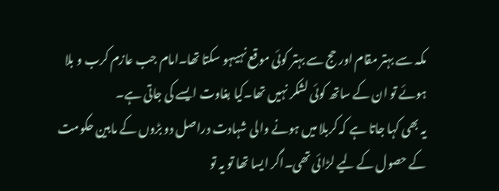مکہ سے بہتر مقام اور حج سے بہتر کوئی موقع نہیںہو سکتا تھا۔امام جب عازم کرب و بلا ہوئے تو ان کے ساتھ کوئی لشکر نہیں تھا۔کیا بغاوت ایسے کی جاتی ہے۔
یہ بھی کہا جاتا ہے کہ کربلا میں ہونے والی شہادت دراصل دو بڑوں کے مابین حکومت کے حصول کے لیے لڑائی تھی۔اگر ایسا تھا تو یہ تو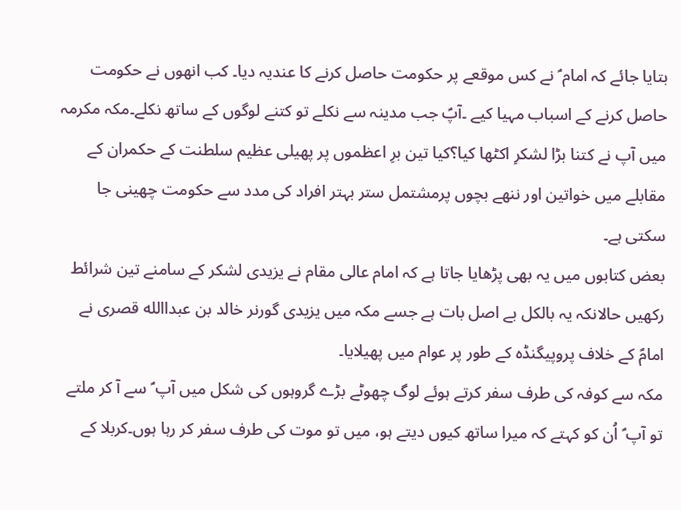بتایا جائے کہ امام ؑ نے کس موقعے پر حکومت حاصل کرنے کا عندیہ دیا۔ کب انھوں نے حکومت حاصل کرنے کے اسباب مہیا کیے ۔آپؑ جب مدینہ سے نکلے تو کتنے لوگوں کے ساتھ نکلے۔مکہ مکرمہ میں آپ نے کتنا بڑا لشکرِ اکٹھا کیا؟کیا تین برِ اعظموں پر پھیلی عظیم سلطنت کے حکمران کے مقابلے میں خواتین اور ننھے بچوں پرمشتمل ستر بہتر افراد کی مدد سے حکومت چھینی جا سکتی ہے۔
بعض کتابوں میں یہ بھی پڑھایا جاتا ہے کہ امام عالی مقام نے یزیدی لشکر کے سامنے تین شرائط رکھیں حالانکہ یہ بالکل بے اصل بات ہے جسے مکہ میں یزیدی گورنر خالد بن عبداالله قصری نے امامؑ کے خلاف پروپیگنڈہ کے طور پر عوام میں پھیلایا۔
مکہ سے کوفہ کی طرف سفر کرتے ہوئے لوگ چھوٹے بڑے گروہوں کی شکل میں آپ ؑ سے آ کر ملتے تو آپ ؑ اُن کو کہتے کہ میرا ساتھ کیوں دیتے ہو، میں تو موت کی طرف سفر کر رہا ہوں۔کربلا کے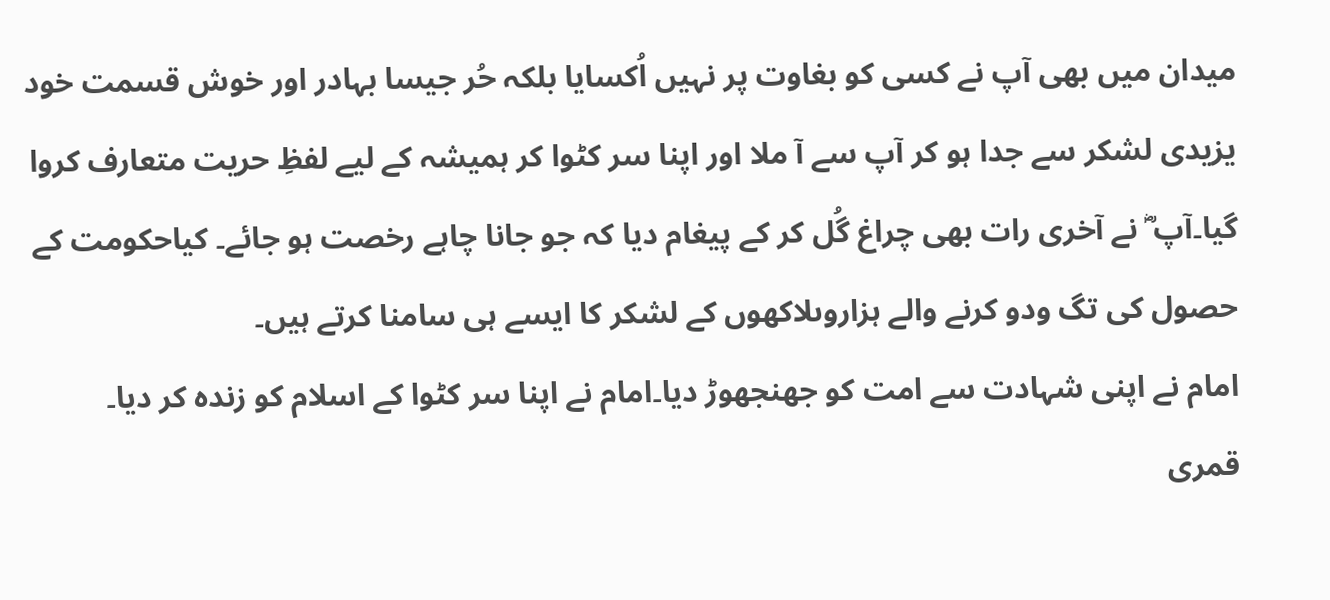میدان میں بھی آپ نے کسی کو بغاوت پر نہیں اُکسایا بلکہ حُر جیسا بہادر اور خوش قسمت خود یزیدی لشکر سے جدا ہو کر آپ سے آ ملا اور اپنا سر کٹوا کر ہمیشہ کے لیے لفظِ حریت متعارف کروا گیا۔آپ ؓ نے آخری رات بھی چراغ گُل کر کے پیغام دیا کہ جو جانا چاہے رخصت ہو جائے۔ کیاحکومت کے حصول کی تگ ودو کرنے والے ہزاروںلاکھوں کے لشکر کا ایسے ہی سامنا کرتے ہیں۔
امام نے اپنی شہادت سے امت کو جھنجھوڑ دیا۔امام نے اپنا سر کٹوا کے اسلام کو زندہ کر دیا۔
قمری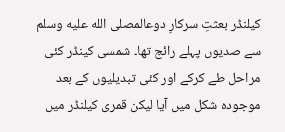کیلنڈر بعثتِ سرکارِ دوعالمصلى الله عليه وسلم سے صدیوں پہلے رائج تھا۔ شمسی کینڈر کئی مراحل طے کرکے اور کئی تبدیلیوں کے بعد موجودہ شکل میں آیا لیکن قمری کیلنڈر میں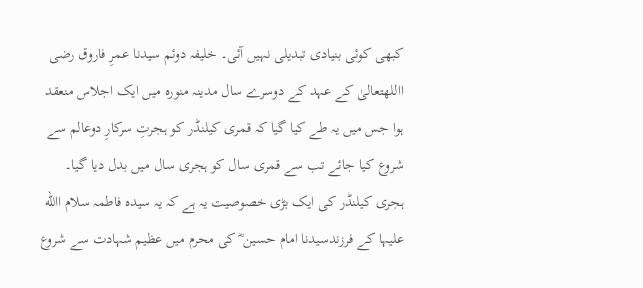کبھی کوئی بنیادی تبدیلی نہیں آئی۔ خلیفہ دوئم سیدنا عمرِ فاروق رضی االلهتعالیٰ کے عہد کے دوسرے سال مدینہ منورہ میں ایک اجلاس منعقد ہوا جس میں یہ طے کیا گیا کہ قمری کیلنڈر کو ہجرتِ سرکارِ دوعالم سے شروع کیا جائے تب سے قمری سال کو ہجری سال میں بدل دیا گیا۔
ہجری کیلنڈر کی ایک بڑی خصوصیت یہ ہے کہ یہ سیدہ فاطمہ سلام االله علیہا کے فرزندسیدنا امام حسین ؓ کی محرم میں عظیم شہادت سے شروع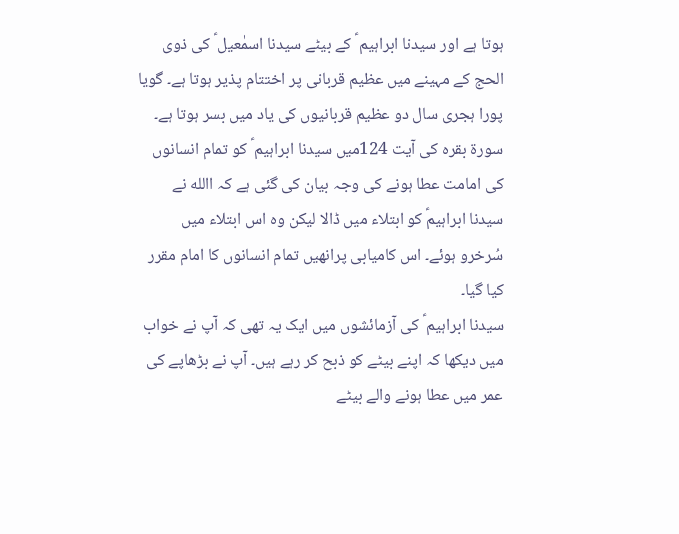ہوتا ہے اور سیدنا ابراہیم ؑ کے بیٹے سیدنا اسمٰعیل ؑ کی ذوی الحج کے مہینے میں عظیم قربانی پر اختتام پذیر ہوتا ہے۔ گویا پورا ہجری سال دو عظیم قربانیوں کی یاد میں بسر ہوتا ہے۔ سورۃ بقرہ کی آیت 124میں سیدنا ابراہیم ؑ کو تمام انسانوں کی امامت عطا ہونے کی وجہ بیان کی گئی ہے کہ االله نے سیدنا ابراہیمؑ کو ابتلاء میں ڈالا لیکن وہ اس ابتلاء میں سُرخرو ہوئے۔ اس کامیابی پرانھیں تمام انسانوں کا امام مقرر کیا گیا۔
سیدنا ابراہیم ؑ کی آزمائشوں میں ایک یہ تھی کہ آپ نے خواب میں دیکھا کہ اپنے بیٹے کو ذبح کر رہے ہیں۔ آپ نے بڑھاپے کی عمر میں عطا ہونے والے بیٹے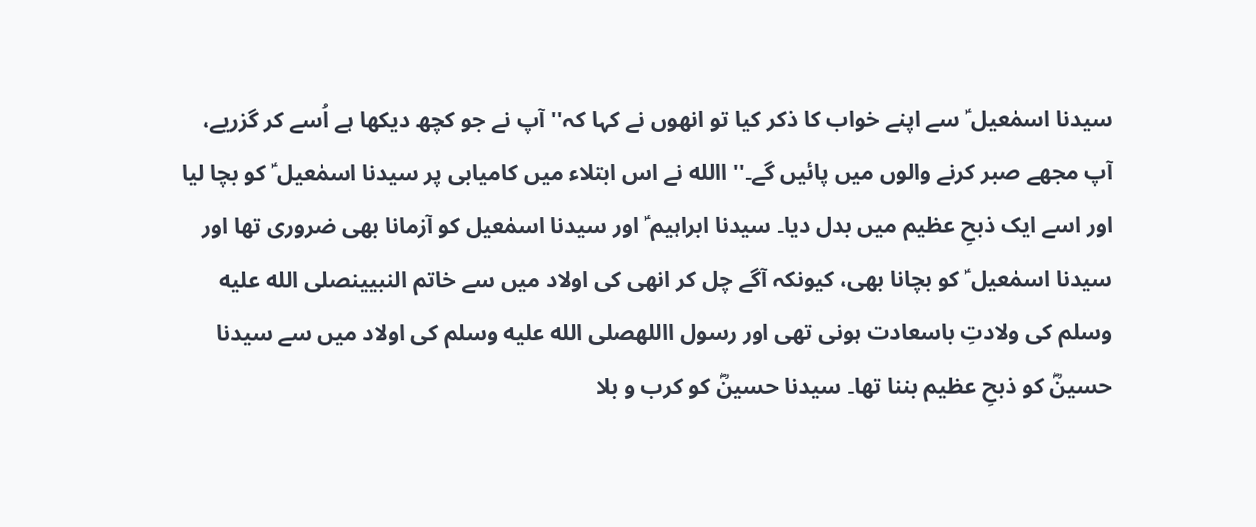سیدنا اسمٰعیل ؑ سے اپنے خواب کا ذکر کیا تو انھوں نے کہا کہ'' آپ نے جو کچھ دیکھا ہے اُسے کر گزریے، آپ مجھے صبر کرنے والوں میں پائیں گے۔'' االله نے اس ابتلاء میں کامیابی پر سیدنا اسمٰعیل ؑ کو بچا لیا اور اسے ایک ذبحِ عظیم میں بدل دیا۔ سیدنا ابراہیم ؑ اور سیدنا اسمٰعیل کو آزمانا بھی ضروری تھا اور سیدنا اسمٰعیل ؑ کو بچانا بھی، کیونکہ آگے چل کر انھی کی اولاد میں سے خاتم النبیینصلى الله عليه وسلم کی ولادتِ باسعادت ہونی تھی اور رسول االلهصلى الله عليه وسلم کی اولاد میں سے سیدنا حسینؓ کو ذبحِ عظیم بننا تھا۔ سیدنا حسینؓ کو کرب و بلا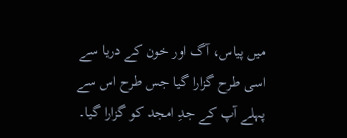میں پیاس، آگ اور خون کے دریا سے اسی طرح گزارا گیا جس طرح اس سے پہلے آپ کے جدِ امجد کو گزارا گیا۔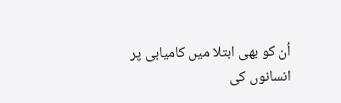اُن کو بھی ابتلا میں کامیابی پر انسانوں کی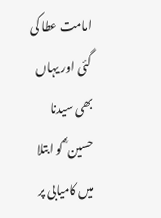امامت عطا کی گئی اور یہاں بھی سیدنا حسین ؓ کو ابتلا میں کامیابی پر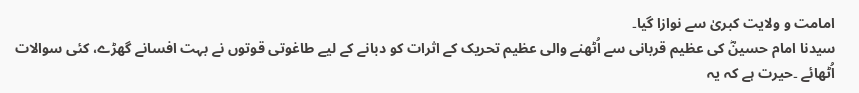امامت و ولایت کبریٰ سے نوازا گیا۔
سیدنا امام حسینؓ کی عظیم قربانی سے اُٹھنے والی عظیم تحریک کے اثرات کو دبانے کے لیے طاغوتی قوتوں نے بہت افسانے گھڑے، کئی سوالات اُٹھائے ۔حیرت ہے کہ یہ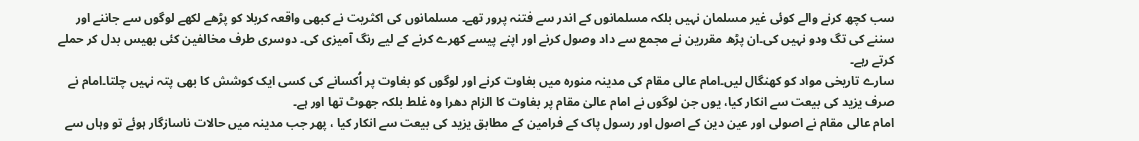سب کچھ کرنے والے کوئی غیر مسلمان نہیں بلکہ مسلمانوں کے اندر سے فتنہ پرور تھے۔ مسلمانوں کی اکثریت نے کبھی واقعہ کربلا کو پڑھے لکھے لوگوں سے جاننے اور سننے کی تگ ودو نہیں کی۔ان پڑھ مقررین نے مجمع سے داد وصول کرنے اور اپنے پیسے کھرے کرنے کے لیے رنگ آمیزی کی۔ دوسری طرف مخالفین کئی بھیس بدل کر حملے کرتے رہے۔
سارے تاریخی مواد کو کھنگال لیں۔امام عالی مقام کی مدینہ منورہ میں بغاوت کرنے اور لوگوں کو بغاوت پر اُکسانے کی کسی ایک کوشش کا بھی پتہ نہیں چلتا۔امام نے صرف یزید کی بیعت سے انکار کیا، یوں جن لوگوں نے امام عالیٰ مقام پر بغاوت کا الزام دھرا وہ غلط بلکہ جھوٹ تھا اور ہے۔
امام عالی مقام نے اصولی اور عین دین کے اصول اور رسول پاک کے فرامین کے مطابق یزید کی بیعت سے انکار کیا ، پھر جب مدینہ میں حالات ناسازگار ہوئے تو وہاں سے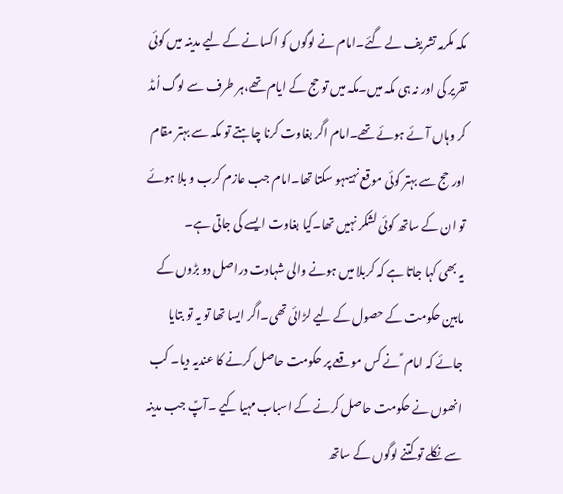مکہ مکرمہ تشریف لے گئے۔امام نے لوگوں کو اکسانے کے لیے مدینہ میں کوئی تقریر کی اور نہ ہی مکہ میں۔مکہ میں تو حج کے ایام تھے،ہر طرف سے لوگ اُمڈ کر وہاں آئے ہوئے تھے۔امام اگر بغاوت کرنا چاہتے تو مکہ سے بہتر مقام اور حج سے بہتر کوئی موقع نہیںہو سکتا تھا۔امام جب عازم کرب و بلا ہوئے تو ان کے ساتھ کوئی لشکر نہیں تھا۔کیا بغاوت ایسے کی جاتی ہے۔
یہ بھی کہا جاتا ہے کہ کربلا میں ہونے والی شہادت دراصل دو بڑوں کے مابین حکومت کے حصول کے لیے لڑائی تھی۔اگر ایسا تھا تو یہ تو بتایا جائے کہ امام ؑ نے کس موقعے پر حکومت حاصل کرنے کا عندیہ دیا۔ کب انھوں نے حکومت حاصل کرنے کے اسباب مہیا کیے ۔آپؑ جب مدینہ سے نکلے تو کتنے لوگوں کے ساتھ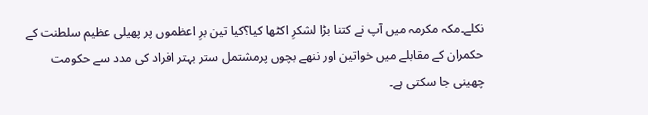نکلے۔مکہ مکرمہ میں آپ نے کتنا بڑا لشکرِ اکٹھا کیا؟کیا تین برِ اعظموں پر پھیلی عظیم سلطنت کے حکمران کے مقابلے میں خواتین اور ننھے بچوں پرمشتمل ستر بہتر افراد کی مدد سے حکومت چھینی جا سکتی ہے۔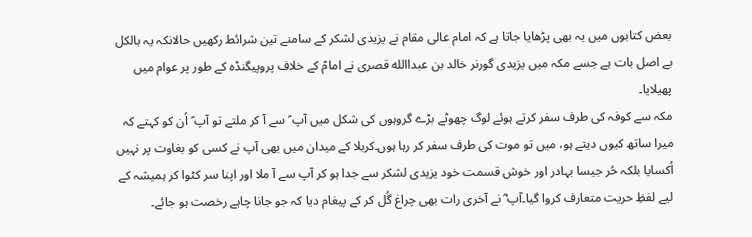بعض کتابوں میں یہ بھی پڑھایا جاتا ہے کہ امام عالی مقام نے یزیدی لشکر کے سامنے تین شرائط رکھیں حالانکہ یہ بالکل بے اصل بات ہے جسے مکہ میں یزیدی گورنر خالد بن عبداالله قصری نے امامؑ کے خلاف پروپیگنڈہ کے طور پر عوام میں پھیلایا۔
مکہ سے کوفہ کی طرف سفر کرتے ہوئے لوگ چھوٹے بڑے گروہوں کی شکل میں آپ ؑ سے آ کر ملتے تو آپ ؑ اُن کو کہتے کہ میرا ساتھ کیوں دیتے ہو، میں تو موت کی طرف سفر کر رہا ہوں۔کربلا کے میدان میں بھی آپ نے کسی کو بغاوت پر نہیں اُکسایا بلکہ حُر جیسا بہادر اور خوش قسمت خود یزیدی لشکر سے جدا ہو کر آپ سے آ ملا اور اپنا سر کٹوا کر ہمیشہ کے لیے لفظِ حریت متعارف کروا گیا۔آپ ؓ نے آخری رات بھی چراغ گُل کر کے پیغام دیا کہ جو جانا چاہے رخصت ہو جائے۔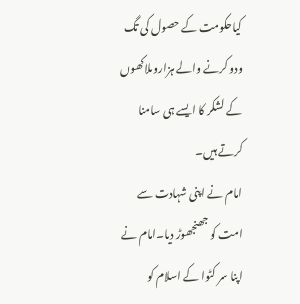کیاحکومت کے حصول کی تگ ودو کرنے والے ہزاروںلاکھوں کے لشکر کا ایسے ہی سامنا کرتے ہیں۔
امام نے اپنی شہادت سے امت کو جھنجھوڑ دیا۔امام نے اپنا سر کٹوا کے اسلام کو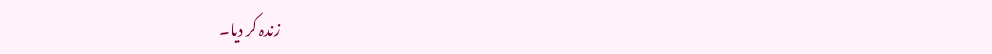زندہ کر دیا۔